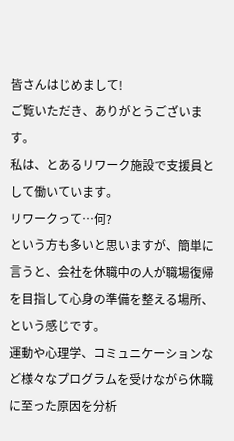皆さんはじめまして!
ご覧いただき、ありがとうございます。
私は、とあるリワーク施設で支援員として働いています。
リワークって…何?
という方も多いと思いますが、簡単に言うと、会社を休職中の人が職場復帰を目指して心身の準備を整える場所、という感じです。
運動や心理学、コミュニケーションなど様々なプログラムを受けながら休職に至った原因を分析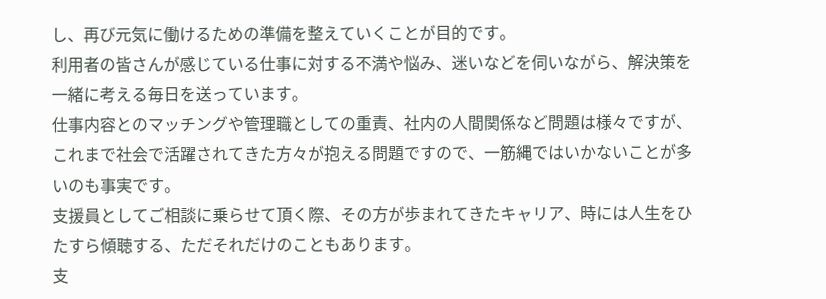し、再び元気に働けるための準備を整えていくことが目的です。
利用者の皆さんが感じている仕事に対する不満や悩み、迷いなどを伺いながら、解決策を一緒に考える毎日を送っています。
仕事内容とのマッチングや管理職としての重責、社内の人間関係など問題は様々ですが、これまで社会で活躍されてきた方々が抱える問題ですので、一筋縄ではいかないことが多いのも事実です。
支援員としてご相談に乗らせて頂く際、その方が歩まれてきたキャリア、時には人生をひたすら傾聴する、ただそれだけのこともあります。
支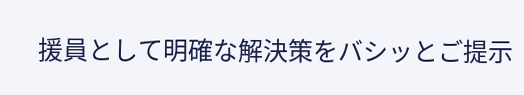援員として明確な解決策をバシッとご提示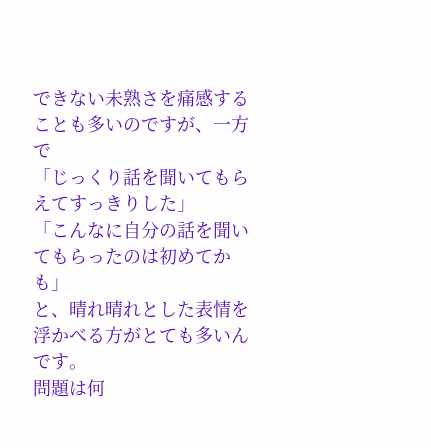できない未熟さを痛感することも多いのですが、一方で
「じっくり話を聞いてもらえてすっきりした」
「こんなに自分の話を聞いてもらったのは初めてかも」
と、晴れ晴れとした表情を浮かべる方がとても多いんです。
問題は何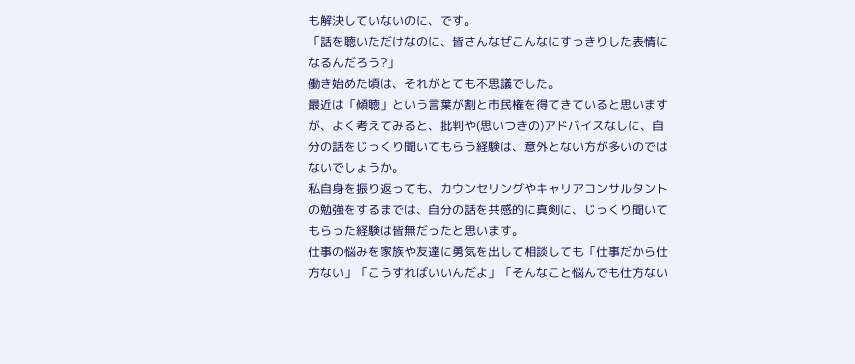も解決していないのに、です。
「話を聴いただけなのに、皆さんなぜこんなにすっきりした表情になるんだろう?」
働き始めた頃は、それがとても不思議でした。
最近は「傾聴」という言葉が割と市民権を得てきていると思いますが、よく考えてみると、批判や(思いつきの)アドバイスなしに、自分の話をじっくり聞いてもらう経験は、意外とない方が多いのではないでしょうか。
私自身を振り返っても、カウンセリングやキャリアコンサルタントの勉強をするまでは、自分の話を共感的に真剣に、じっくり聞いてもらった経験は皆無だったと思います。
仕事の悩みを家族や友達に勇気を出して相談しても「仕事だから仕方ない」「こうすればいいんだよ」「そんなこと悩んでも仕方ない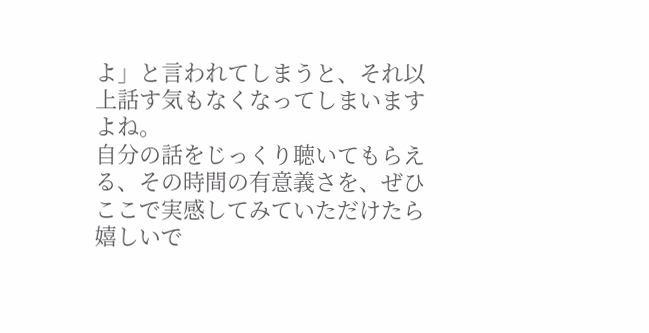よ」と言われてしまうと、それ以上話す気もなくなってしまいますよね。
自分の話をじっくり聴いてもらえる、その時間の有意義さを、ぜひここで実感してみていただけたら嬉しいで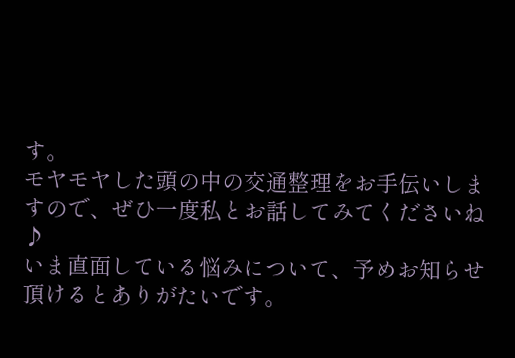す。
モヤモヤした頭の中の交通整理をお手伝いしますので、ぜひ一度私とお話してみてくださいね♪
いま直面している悩みについて、予めお知らせ頂けるとありがたいです。